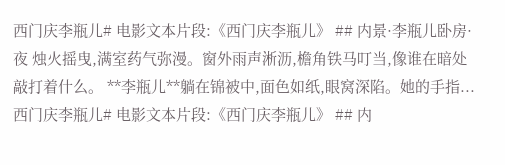西门庆李瓶儿# 电影文本片段:《西门庆李瓶儿》 ## 内景·李瓶儿卧房·夜 烛火摇曳,满室药气弥漫。窗外雨声淅沥,檐角铁马叮当,像谁在暗处敲打着什么。 **李瓶儿**躺在锦被中,面色如纸,眼窝深陷。她的手指...
西门庆李瓶儿# 电影文本片段:《西门庆李瓶儿》 ## 内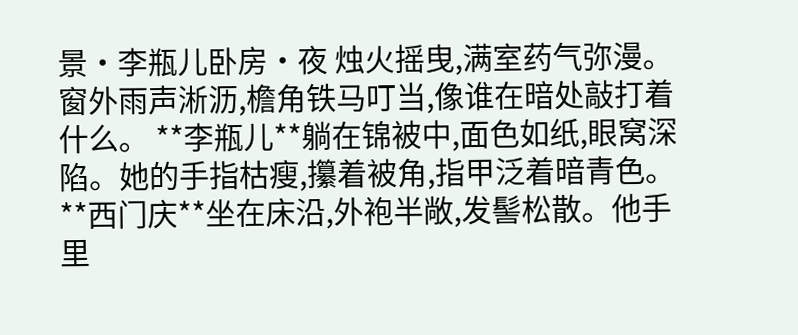景·李瓶儿卧房·夜 烛火摇曳,满室药气弥漫。窗外雨声淅沥,檐角铁马叮当,像谁在暗处敲打着什么。 **李瓶儿**躺在锦被中,面色如纸,眼窝深陷。她的手指枯瘦,攥着被角,指甲泛着暗青色。 **西门庆**坐在床沿,外袍半敞,发髻松散。他手里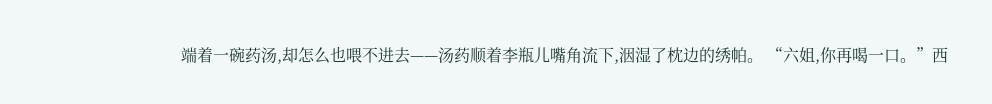端着一碗药汤,却怎么也喂不进去——汤药顺着李瓶儿嘴角流下,洇湿了枕边的绣帕。 “六姐,你再喝一口。”西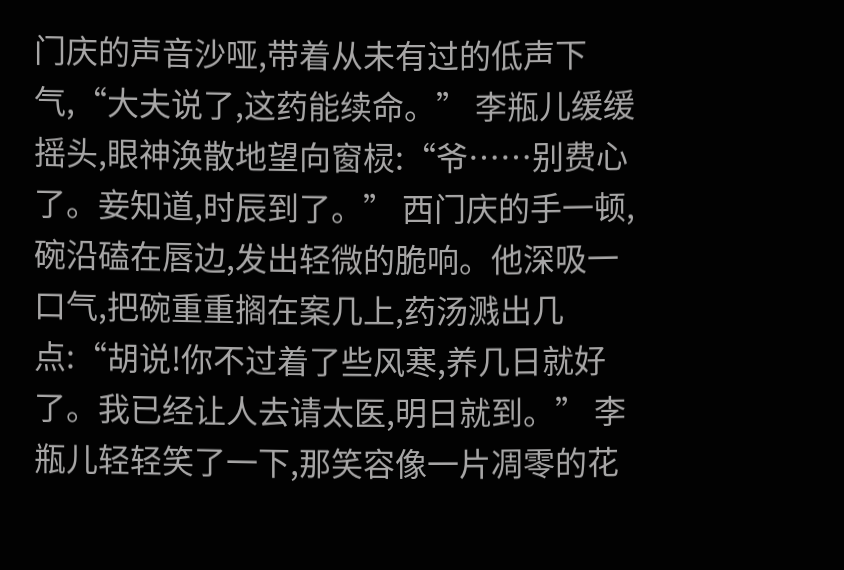门庆的声音沙哑,带着从未有过的低声下气,“大夫说了,这药能续命。” 李瓶儿缓缓摇头,眼神涣散地望向窗棂:“爷……别费心了。妾知道,时辰到了。” 西门庆的手一顿,碗沿磕在唇边,发出轻微的脆响。他深吸一口气,把碗重重搁在案几上,药汤溅出几点:“胡说!你不过着了些风寒,养几日就好了。我已经让人去请太医,明日就到。” 李瓶儿轻轻笑了一下,那笑容像一片凋零的花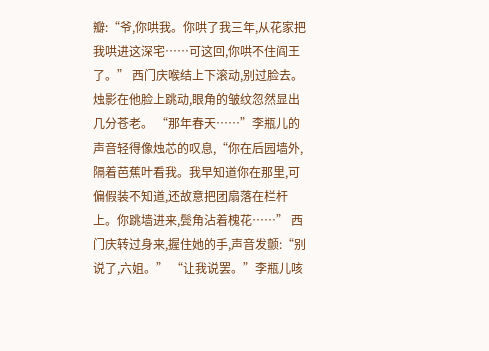瓣:“爷,你哄我。你哄了我三年,从花家把我哄进这深宅……可这回,你哄不住阎王了。” 西门庆喉结上下滚动,别过脸去。烛影在他脸上跳动,眼角的皱纹忽然显出几分苍老。 “那年春天……”李瓶儿的声音轻得像烛芯的叹息,“你在后园墙外,隔着芭蕉叶看我。我早知道你在那里,可偏假装不知道,还故意把团扇落在栏杆上。你跳墙进来,鬓角沾着槐花……” 西门庆转过身来,握住她的手,声音发颤:“别说了,六姐。” “让我说罢。”李瓶儿咳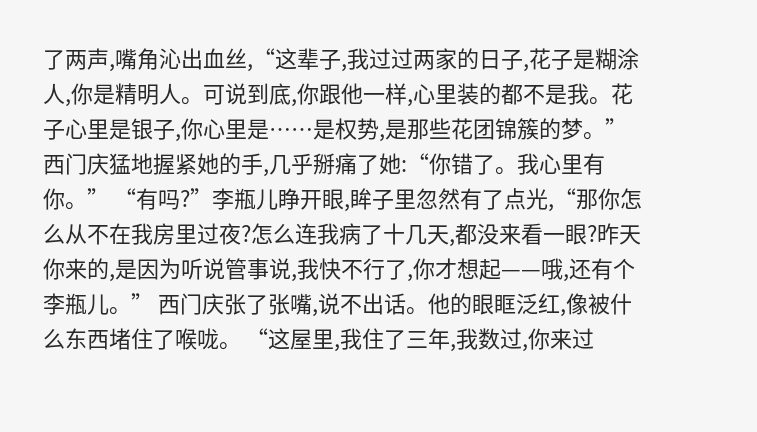了两声,嘴角沁出血丝,“这辈子,我过过两家的日子,花子是糊涂人,你是精明人。可说到底,你跟他一样,心里装的都不是我。花子心里是银子,你心里是……是权势,是那些花团锦簇的梦。” 西门庆猛地握紧她的手,几乎掰痛了她:“你错了。我心里有你。” “有吗?”李瓶儿睁开眼,眸子里忽然有了点光,“那你怎么从不在我房里过夜?怎么连我病了十几天,都没来看一眼?昨天你来的,是因为听说管事说,我快不行了,你才想起——哦,还有个李瓶儿。” 西门庆张了张嘴,说不出话。他的眼眶泛红,像被什么东西堵住了喉咙。 “这屋里,我住了三年,我数过,你来过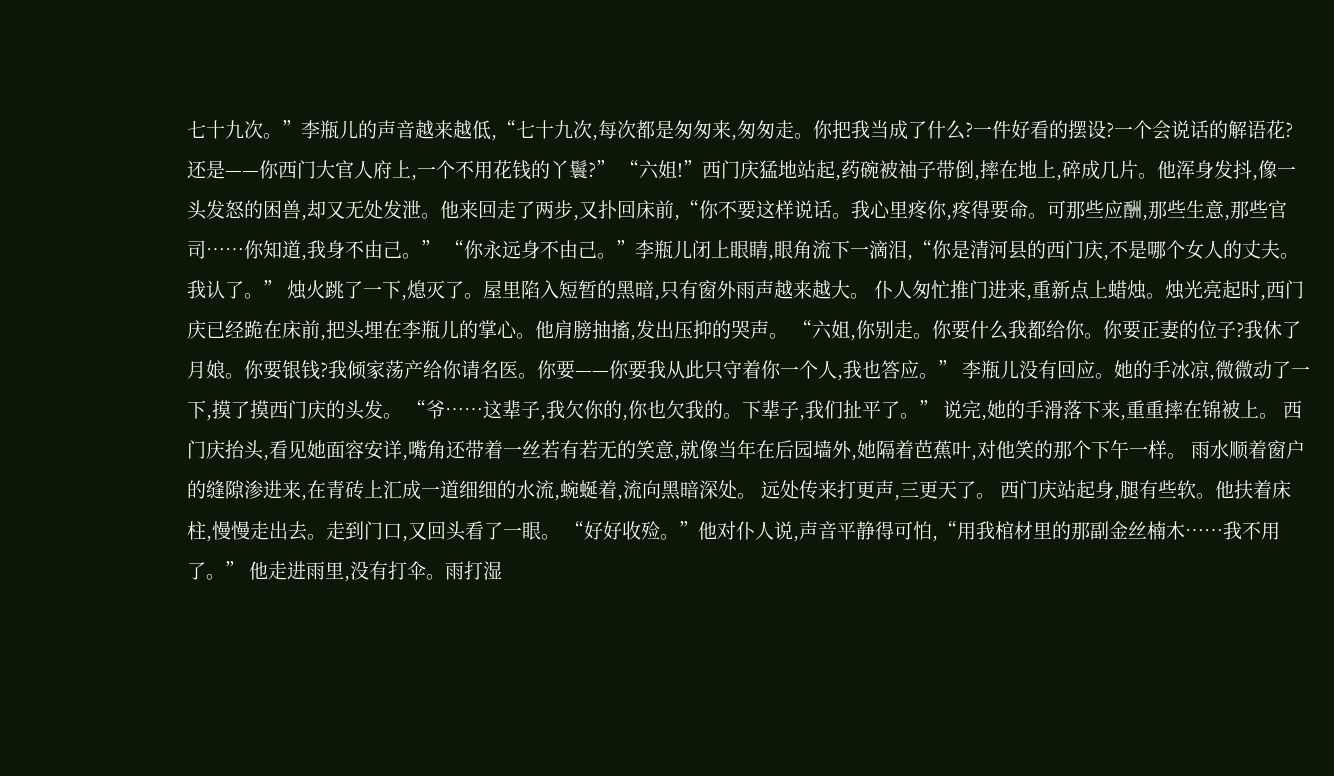七十九次。”李瓶儿的声音越来越低,“七十九次,每次都是匆匆来,匆匆走。你把我当成了什么?一件好看的摆设?一个会说话的解语花?还是——你西门大官人府上,一个不用花钱的丫鬟?” “六姐!”西门庆猛地站起,药碗被袖子带倒,摔在地上,碎成几片。他浑身发抖,像一头发怒的困兽,却又无处发泄。他来回走了两步,又扑回床前,“你不要这样说话。我心里疼你,疼得要命。可那些应酬,那些生意,那些官司……你知道,我身不由己。” “你永远身不由己。”李瓶儿闭上眼睛,眼角流下一滴泪,“你是清河县的西门庆,不是哪个女人的丈夫。我认了。” 烛火跳了一下,熄灭了。屋里陷入短暂的黑暗,只有窗外雨声越来越大。 仆人匆忙推门进来,重新点上蜡烛。烛光亮起时,西门庆已经跪在床前,把头埋在李瓶儿的掌心。他肩膀抽搐,发出压抑的哭声。 “六姐,你别走。你要什么我都给你。你要正妻的位子?我休了月娘。你要银钱?我倾家荡产给你请名医。你要——你要我从此只守着你一个人,我也答应。” 李瓶儿没有回应。她的手冰凉,微微动了一下,摸了摸西门庆的头发。 “爷……这辈子,我欠你的,你也欠我的。下辈子,我们扯平了。” 说完,她的手滑落下来,重重摔在锦被上。 西门庆抬头,看见她面容安详,嘴角还带着一丝若有若无的笑意,就像当年在后园墙外,她隔着芭蕉叶,对他笑的那个下午一样。 雨水顺着窗户的缝隙渗进来,在青砖上汇成一道细细的水流,蜿蜒着,流向黑暗深处。 远处传来打更声,三更天了。 西门庆站起身,腿有些软。他扶着床柱,慢慢走出去。走到门口,又回头看了一眼。 “好好收殓。”他对仆人说,声音平静得可怕,“用我棺材里的那副金丝楠木……我不用了。” 他走进雨里,没有打伞。雨打湿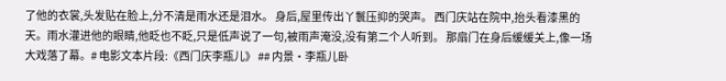了他的衣裳,头发贴在脸上,分不清是雨水还是泪水。 身后,屋里传出丫鬟压抑的哭声。 西门庆站在院中,抬头看漆黑的天。雨水灌进他的眼睛,他眨也不眨,只是低声说了一句,被雨声淹没,没有第二个人听到。 那扇门在身后缓缓关上,像一场大戏落了幕。# 电影文本片段:《西门庆李瓶儿》 ## 内景·李瓶儿卧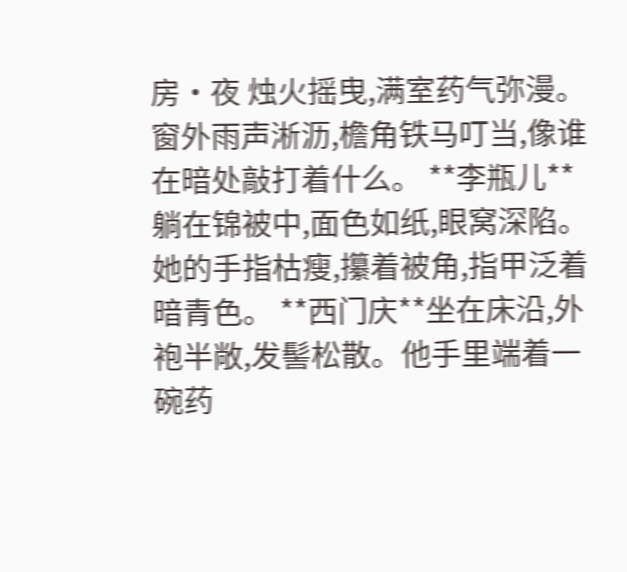房·夜 烛火摇曳,满室药气弥漫。窗外雨声淅沥,檐角铁马叮当,像谁在暗处敲打着什么。 **李瓶儿**躺在锦被中,面色如纸,眼窝深陷。她的手指枯瘦,攥着被角,指甲泛着暗青色。 **西门庆**坐在床沿,外袍半敞,发髻松散。他手里端着一碗药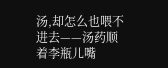汤,却怎么也喂不进去——汤药顺着李瓶儿嘴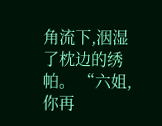角流下,洇湿了枕边的绣帕。 “六姐,你再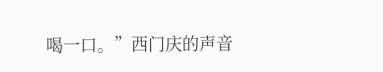喝一口。”西门庆的声音